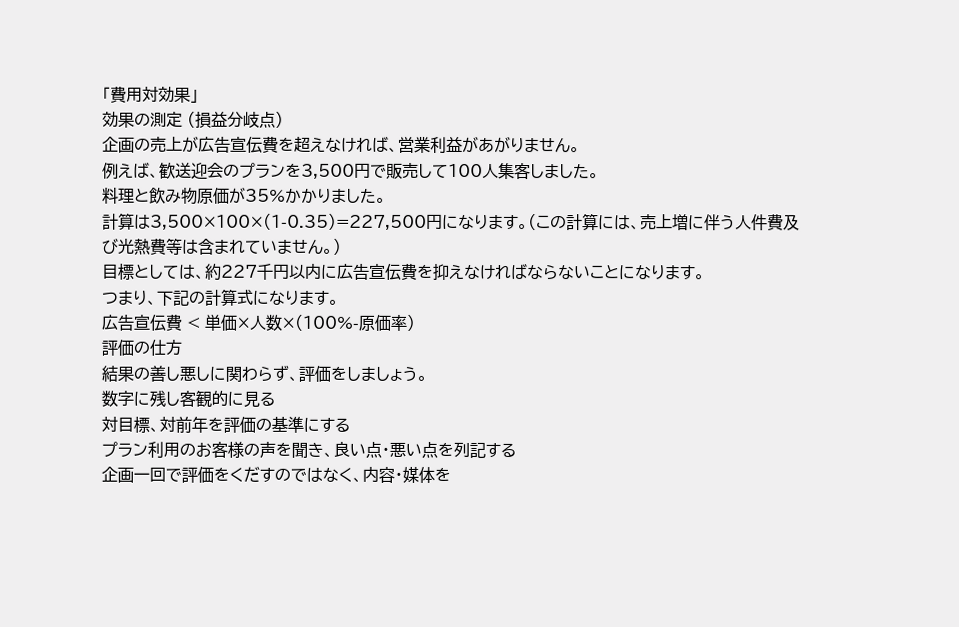「費用対効果」
効果の測定 (損益分岐点)
企画の売上が広告宣伝費を超えなければ、営業利益があがりません。
例えば、歓送迎会のプランを3,500円で販売して100人集客しました。
料理と飲み物原価が35%かかりました。
計算は3,500×100×(1-0.35)=227,500円になります。(この計算には、売上増に伴う人件費及び光熱費等は含まれていません。)
目標としては、約227千円以内に広告宣伝費を抑えなければならないことになります。
つまり、下記の計算式になります。
広告宣伝費 < 単価×人数×(100%-原価率)
評価の仕方
結果の善し悪しに関わらず、評価をしましょう。
数字に残し客観的に見る
対目標、対前年を評価の基準にする
プラン利用のお客様の声を聞き、良い点・悪い点を列記する
企画一回で評価をくだすのではなく、内容・媒体を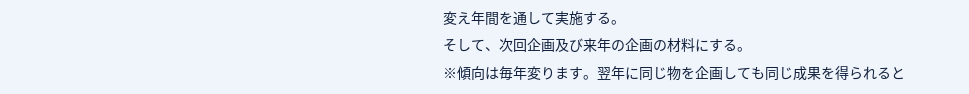変え年間を通して実施する。
そして、次回企画及び来年の企画の材料にする。
※傾向は毎年変ります。翌年に同じ物を企画しても同じ成果を得られると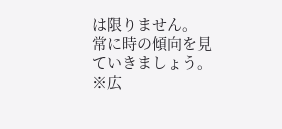は限りません。
常に時の傾向を見ていきましょう。
※広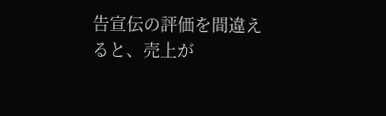告宣伝の評価を間違えると、売上が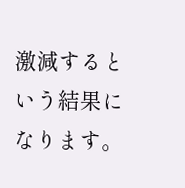激減するという結果になります。